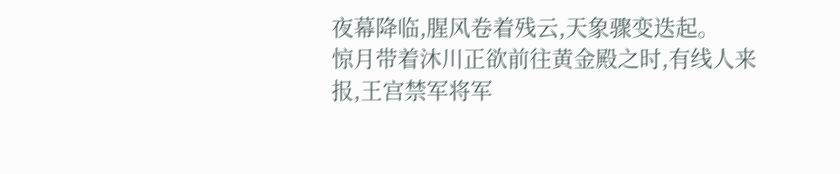夜幕降临,腥风卷着残云,天象骤变迭起。
惊月带着沐川正欲前往黄金殿之时,有线人来报,王宫禁军将军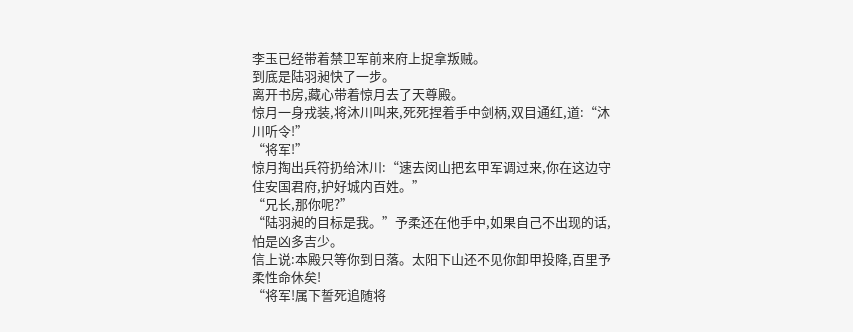李玉已经带着禁卫军前来府上捉拿叛贼。
到底是陆羽昶快了一步。
离开书房,藏心带着惊月去了天尊殿。
惊月一身戎装,将沐川叫来,死死捏着手中剑柄,双目通红,道:“沐川听令!”
“将军!”
惊月掏出兵符扔给沐川:“速去闵山把玄甲军调过来,你在这边守住安国君府,护好城内百姓。”
“兄长,那你呢?”
“陆羽昶的目标是我。”予柔还在他手中,如果自己不出现的话,怕是凶多吉少。
信上说:本殿只等你到日落。太阳下山还不见你卸甲投降,百里予柔性命休矣!
“将军!属下誓死追随将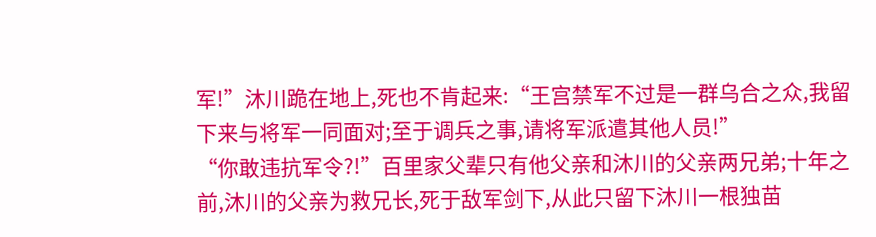军!”沐川跪在地上,死也不肯起来:“王宫禁军不过是一群乌合之众,我留下来与将军一同面对;至于调兵之事,请将军派遣其他人员!”
“你敢违抗军令?!”百里家父辈只有他父亲和沐川的父亲两兄弟;十年之前,沐川的父亲为救兄长,死于敌军剑下,从此只留下沐川一根独苗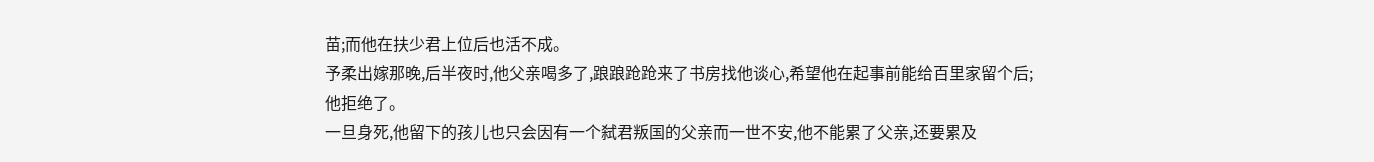苗;而他在扶少君上位后也活不成。
予柔出嫁那晚,后半夜时,他父亲喝多了,踉踉跄跄来了书房找他谈心,希望他在起事前能给百里家留个后;
他拒绝了。
一旦身死,他留下的孩儿也只会因有一个弑君叛国的父亲而一世不安,他不能累了父亲,还要累及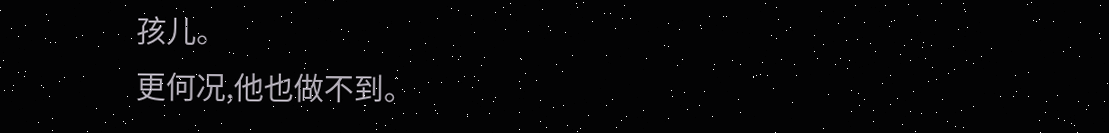孩儿。
更何况,他也做不到。